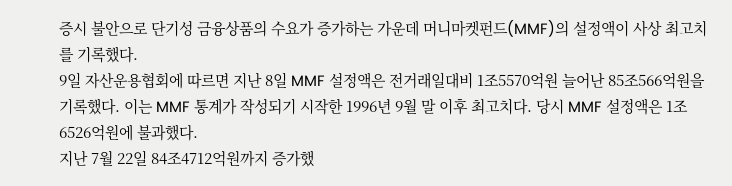증시 불안으로 단기성 금융상품의 수요가 증가하는 가운데 머니마켓펀드(MMF)의 설정액이 사상 최고치를 기록했다.
9일 자산운용협회에 따르면 지난 8일 MMF 설정액은 전거래일대비 1조5570억원 늘어난 85조566억원을 기록했다. 이는 MMF 통계가 작성되기 시작한 1996년 9월 말 이후 최고치다. 당시 MMF 설정액은 1조6526억원에 불과했다.
지난 7월 22일 84조4712억원까지 증가했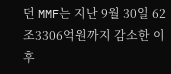던 MMF는 지난 9월 30일 62조3306억원까지 감소한 이후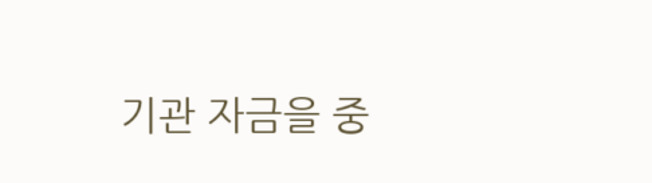기관 자금을 중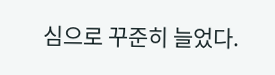심으로 꾸준히 늘었다.